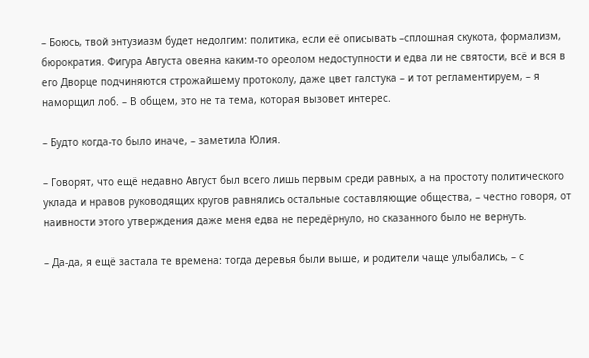– Боюсь, твой энтузиазм будет недолгим: политика, если её описывать –сплошная скукота, формализм, бюрократия. Фигура Августа овеяна каким-то ореолом недоступности и едва ли не святости, всё и вся в его Дворце подчиняются строжайшему протоколу, даже цвет галстука – и тот регламентируем, – я наморщил лоб. – В общем, это не та тема, которая вызовет интерес.

– Будто когда-то было иначе, – заметила Юлия.

– Говорят, что ещё недавно Август был всего лишь первым среди равных, а на простоту политического уклада и нравов руководящих кругов равнялись остальные составляющие общества, – честно говоря, от наивности этого утверждения даже меня едва не передёрнуло, но сказанного было не вернуть.

– Да-да, я ещё застала те времена: тогда деревья были выше, и родители чаще улыбались, – с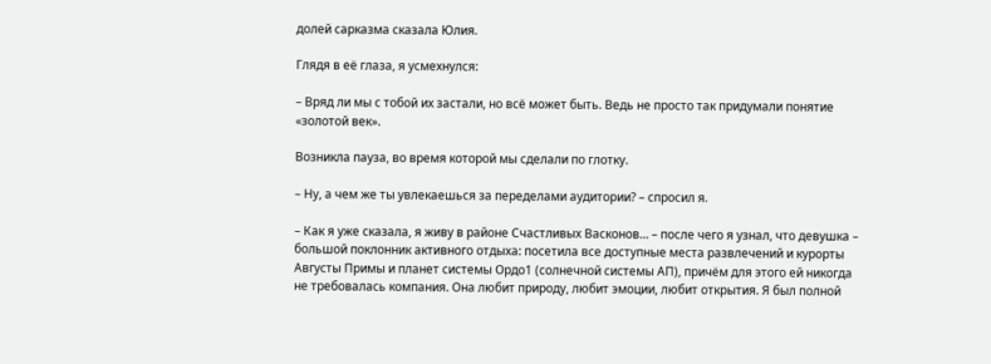долей сарказма сказала Юлия.

Глядя в её глаза, я усмехнулся:

– Вряд ли мы с тобой их застали, но всё может быть. Ведь не просто так придумали понятие «золотой век».

Возникла пауза, во время которой мы сделали по глотку.

– Ну, а чем же ты увлекаешься за переделами аудитории? – спросил я.

– Как я уже сказала, я живу в районе Счастливых Васконов… – после чего я узнал, что девушка – большой поклонник активного отдыха: посетила все доступные места развлечений и курорты Августы Примы и планет системы Ордо1 (солнечной системы АП), причём для этого ей никогда не требовалась компания. Она любит природу, любит эмоции, любит открытия. Я был полной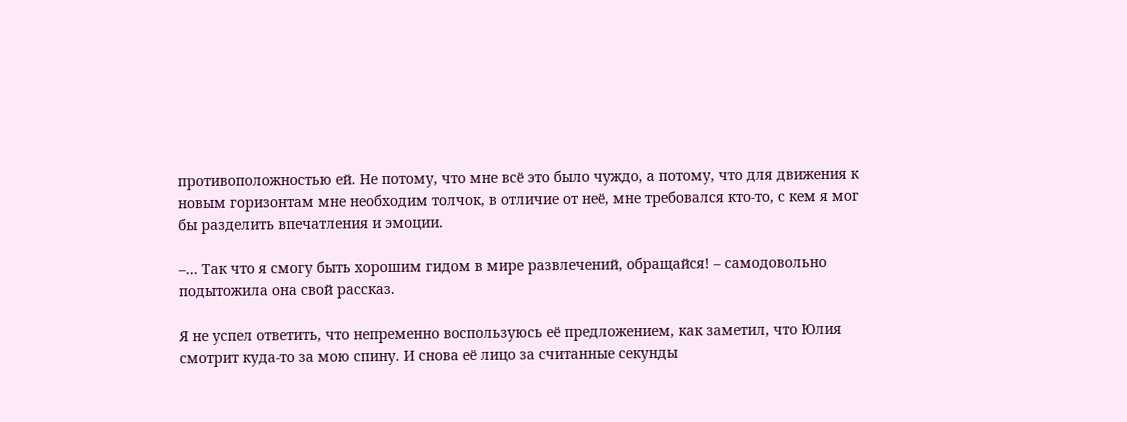противоположностью ей. Не потому, что мне всё это было чуждо, а потому, что для движения к новым горизонтам мне необходим толчок, в отличие от неё, мне требовался кто-то, с кем я мог бы разделить впечатления и эмоции.

–… Так что я смогу быть хорошим гидом в мире развлечений, обращайся! – самодовольно подытожила она свой рассказ.

Я не успел ответить, что непременно воспользуюсь её предложением, как заметил, что Юлия смотрит куда-то за мою спину. И снова её лицо за считанные секунды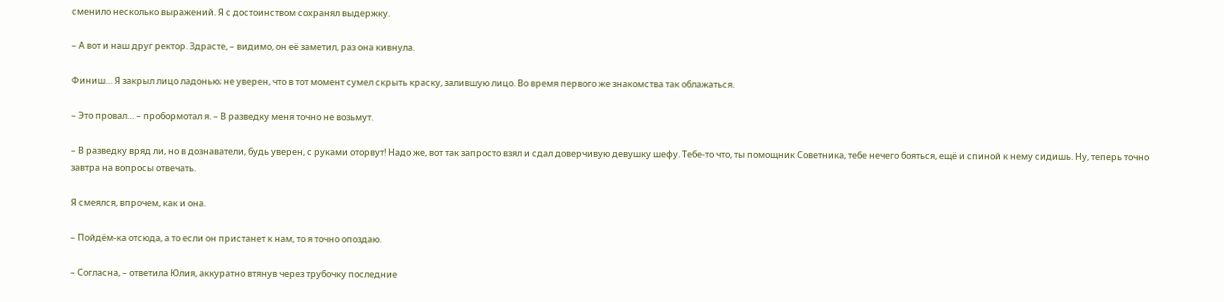сменило несколько выражений. Я с достоинством сохранял выдержку.

– А вот и наш друг ректор. Здрасте, – видимо, он её заметил, раз она кивнула.

Финиш… Я закрыл лицо ладонью; не уверен, что в тот момент сумел скрыть краску, залившую лицо. Во время первого же знакомства так облажаться.

– Это провал… – пробормотал я. – В разведку меня точно не возьмут.

– В разведку вряд ли, но в дознаватели, будь уверен, с руками оторвут! Надо же, вот так запросто взял и сдал доверчивую девушку шефу. Тебе-то что, ты помощник Советника, тебе нечего бояться, ещё и спиной к нему сидишь. Ну, теперь точно завтра на вопросы отвечать.

Я смеялся, впрочем, как и она.

– Пойдём-ка отсюда, а то если он пристанет к нам, то я точно опоздаю.

– Согласна, – ответила Юлия, аккуратно втянув через трубочку последние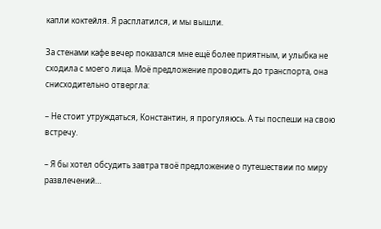капли коктейля. Я расплатился, и мы вышли.

За стенами кафе вечер показался мне ещё более приятным, и улыбка не сходила с моего лица. Моё предложение проводить до транспорта, она снисходительно отвергла:

– Не стоит утруждаться, Константин, я прогуляюсь. А ты поспеши на свою встречу.

– Я бы хотел обсудить завтра твоё предложение о путешествии по миру развлечений…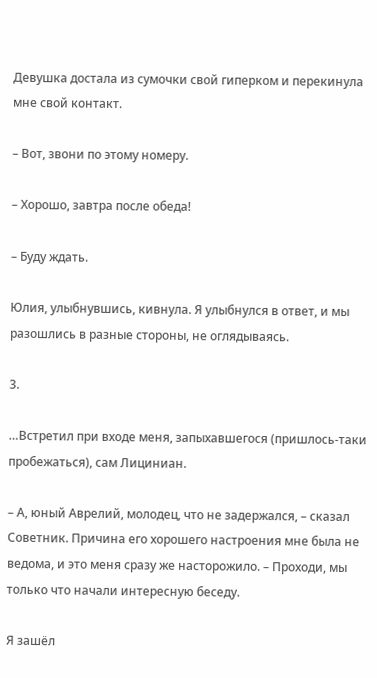Девушка достала из сумочки свой гиперком и перекинула мне свой контакт.

– Вот, звони по этому номеру.

– Хорошо, завтра после обеда!

– Буду ждать.

Юлия, улыбнувшись, кивнула. Я улыбнулся в ответ, и мы разошлись в разные стороны, не оглядываясь.

3.

…Встретил при входе меня, запыхавшегося (пришлось-таки пробежаться), сам Лициниан.

– А, юный Аврелий, молодец, что не задержался, – сказал Советник. Причина его хорошего настроения мне была не ведома, и это меня сразу же насторожило. – Проходи, мы только что начали интересную беседу.

Я зашёл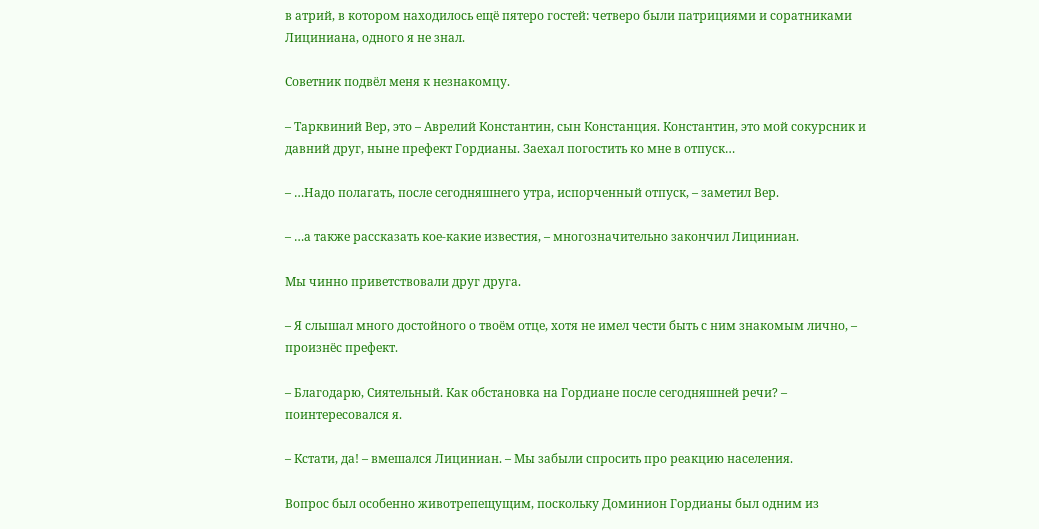в атрий, в котором находилось ещё пятеро гостей: четверо были патрициями и соратниками Лициниана, одного я не знал.

Советник подвёл меня к незнакомцу.

– Тарквиний Вер, это – Аврелий Константин, сын Констанция. Константин, это мой сокурсник и давний друг, ныне префект Гордианы. Заехал погостить ко мне в отпуск…

– …Надо полагать, после сегодняшнего утра, испорченный отпуск, – заметил Вер.

– …а также рассказать кое-какие известия, – многозначительно закончил Лициниан.

Мы чинно приветствовали друг друга.

– Я слышал много достойного о твоём отце, хотя не имел чести быть с ним знакомым лично, – произнёс префект.

– Благодарю, Сиятельный. Как обстановка на Гордиане после сегодняшней речи? – поинтересовался я.

– Кстати, да! – вмешался Лициниан. – Мы забыли спросить про реакцию населения.

Вопрос был особенно животрепещущим, поскольку Доминион Гордианы был одним из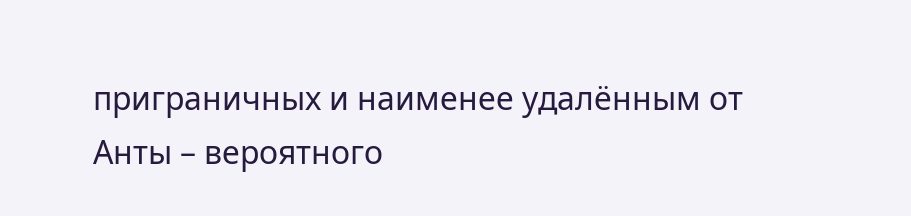приграничных и наименее удалённым от Анты – вероятного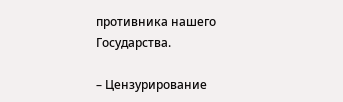противника нашего Государства.

– Цензурирование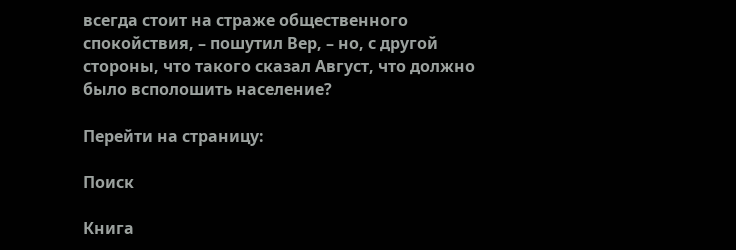всегда стоит на страже общественного спокойствия, – пошутил Вер, – но, с другой стороны, что такого сказал Август, что должно было всполошить население?

Перейти на страницу:

Поиск

Книга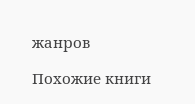жанров

Похожие книги